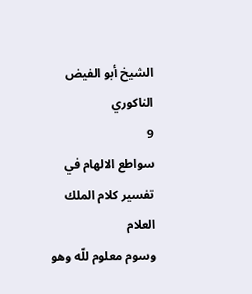الشيخ أبو الفيض الناكوري
9
سواطع الالهام في تفسير كلام الملك العلام
وسوم معلوم للّه وهو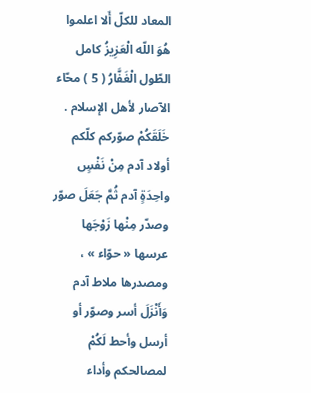المعاد للكلّ أَلا اعلموا هُوَ اللّه الْعَزِيزُ كامل الطّول الْغَفَّارُ ( 5 ) محّاء الآصار لأهل الإسلام . خَلَقَكُمْ صوّركم كلّكم أولاد آدم مِنْ نَفْسٍ واحِدَةٍ آدم ثُمَّ جَعَلَ صوّر وصدّر مِنْها زَوْجَها عرسها « حوّاء » ، ومصدرها ملاط آدم وَأَنْزَلَ أسر وصوّر أو أرسل وأحط لَكُمْ لمصالحكم وأداء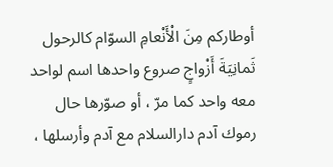أوطاركم مِنَ الْأَنْعامِ السوّام كالرحول ثَمانِيَةَ أَزْواجٍ صروع واحدها اسم لواحد معه واحد كما مرّ ، أو صوّرها حال رموك آدم دارالسلام مع آدم وأرسلها ،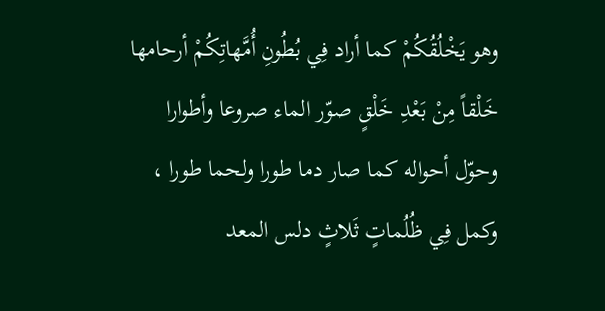وهو يَخْلُقُكُمْ كما أراد فِي بُطُونِ أُمَّهاتِكُمْ أرحامها خَلْقاً مِنْ بَعْدِ خَلْقٍ صوّر الماء صروعا وأطوارا وحوّل أحواله كما صار دما طورا ولحما طورا ، وكمل فِي ظُلُماتٍ ثَلاثٍ دلس المعد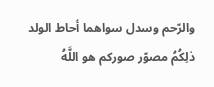والرّحم وسدل سواهما أحاط الولد ذلِكُمُ مصوّر صوركم هو اللَّهُ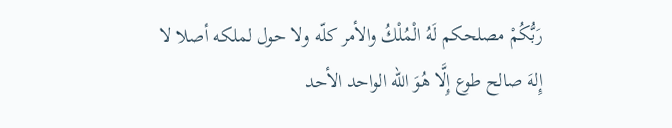رَبُّكُمْ مصلحكم لَهُ الْمُلْكُ والأمر كلّه ولا حول لملكه أصلا لا إِلهَ صالح طوع إِلَّا هُوَ اللّه الواحد الأحد